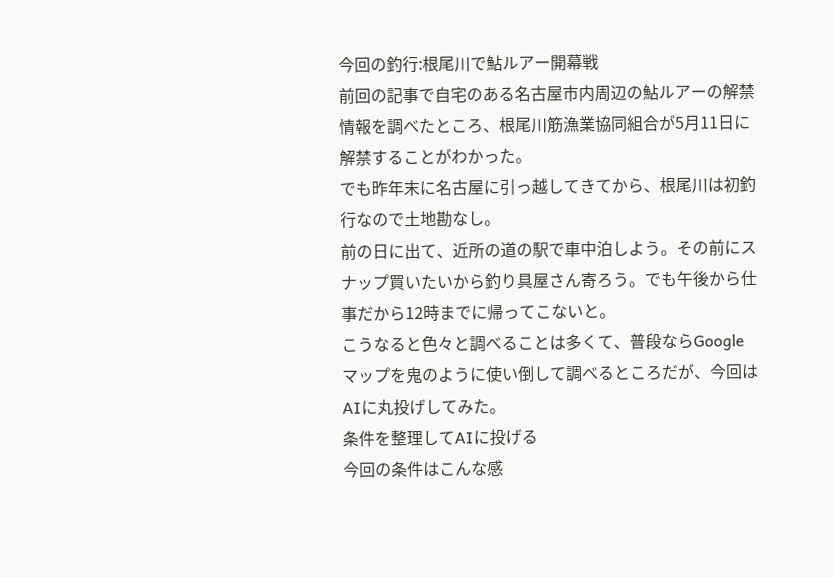今回の釣行:根尾川で鮎ルアー開幕戦
前回の記事で自宅のある名古屋市内周辺の鮎ルアーの解禁情報を調べたところ、根尾川筋漁業協同組合が5月11日に解禁することがわかった。
でも昨年末に名古屋に引っ越してきてから、根尾川は初釣行なので土地勘なし。
前の日に出て、近所の道の駅で車中泊しよう。その前にスナップ買いたいから釣り具屋さん寄ろう。でも午後から仕事だから12時までに帰ってこないと。
こうなると色々と調べることは多くて、普段ならGoogleマップを鬼のように使い倒して調べるところだが、今回はAIに丸投げしてみた。
条件を整理してAIに投げる
今回の条件はこんな感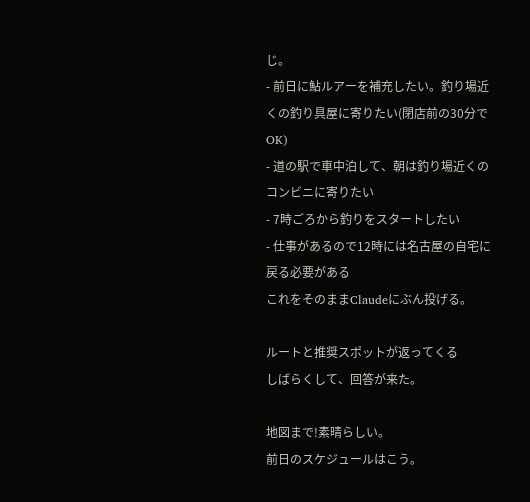じ。
- 前日に鮎ルアーを補充したい。釣り場近くの釣り具屋に寄りたい(閉店前の30分でOK)
- 道の駅で車中泊して、朝は釣り場近くのコンビニに寄りたい
- 7時ごろから釣りをスタートしたい
- 仕事があるので12時には名古屋の自宅に戻る必要がある
これをそのままClaudeにぶん投げる。

ルートと推奨スポットが返ってくる
しばらくして、回答が来た。

地図まで!素晴らしい。
前日のスケジュールはこう。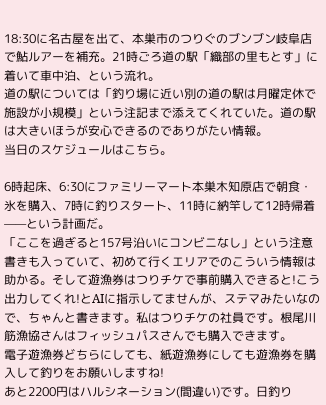18:30に名古屋を出て、本巣市のつりぐのブンブン岐阜店で鮎ルアーを補充。21時ごろ道の駅「織部の里もとす」に着いて車中泊、という流れ。
道の駅については「釣り場に近い別の道の駅は月曜定休で施設が小規模」という注記まで添えてくれていた。道の駅は大きいほうが安心できるのでありがたい情報。
当日のスケジュールはこちら。

6時起床、6:30にファミリーマート本巣木知原店で朝食・氷を購入、7時に釣りスタート、11時に納竿して12時帰着——という計画だ。
「ここを過ぎると157号沿いにコンビニなし」という注意書きも入っていて、初めて行くエリアでのこういう情報は助かる。そして遊漁券はつりチケで事前購入できると!こう出力してくれ!とAIに指示してませんが、ステマみたいなので、ちゃんと書きます。私はつりチケの社員です。根尾川筋漁協さんはフィッシュパスさんでも購入できます。
電子遊漁券どちらにしても、紙遊漁券にしても遊漁券を購入して釣りをお願いしますね!
あと2200円はハルシネーション(間違い)です。日釣り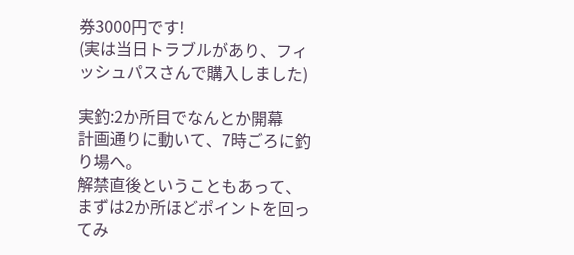券3000円です!
(実は当日トラブルがあり、フィッシュパスさんで購入しました)

実釣:2か所目でなんとか開幕
計画通りに動いて、7時ごろに釣り場へ。
解禁直後ということもあって、まずは2か所ほどポイントを回ってみ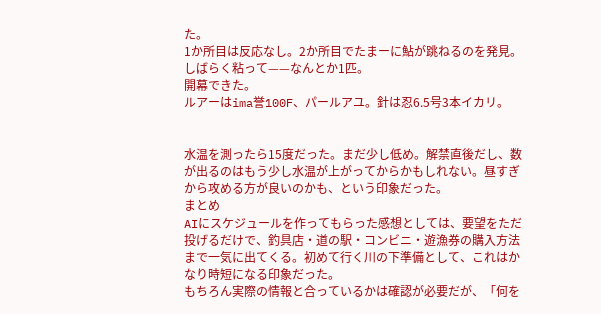た。
1か所目は反応なし。2か所目でたまーに鮎が跳ねるのを発見。
しばらく粘って——なんとか1匹。
開幕できた。
ルアーはima誉100F、パールアユ。針は忍6.5号3本イカリ。


水温を測ったら15度だった。まだ少し低め。解禁直後だし、数が出るのはもう少し水温が上がってからかもしれない。昼すぎから攻める方が良いのかも、という印象だった。
まとめ
AIにスケジュールを作ってもらった感想としては、要望をただ投げるだけで、釣具店・道の駅・コンビニ・遊漁券の購入方法まで一気に出てくる。初めて行く川の下準備として、これはかなり時短になる印象だった。
もちろん実際の情報と合っているかは確認が必要だが、「何を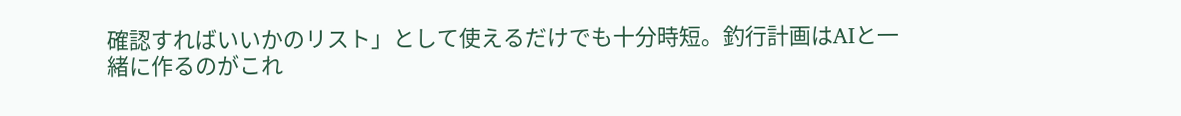確認すればいいかのリスト」として使えるだけでも十分時短。釣行計画はAIと一緒に作るのがこれ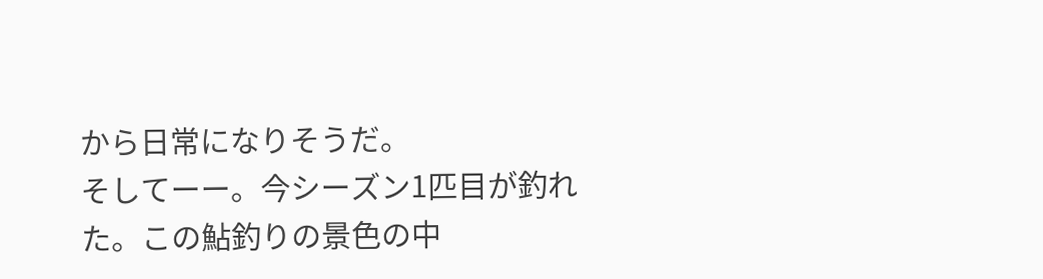から日常になりそうだ。
そしてーー。今シーズン1匹目が釣れた。この鮎釣りの景色の中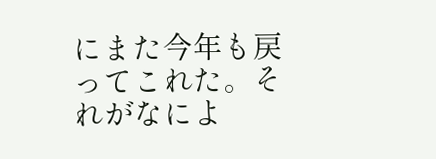にまた今年も戻ってこれた。それがなによ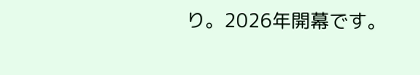り。2026年開幕です。